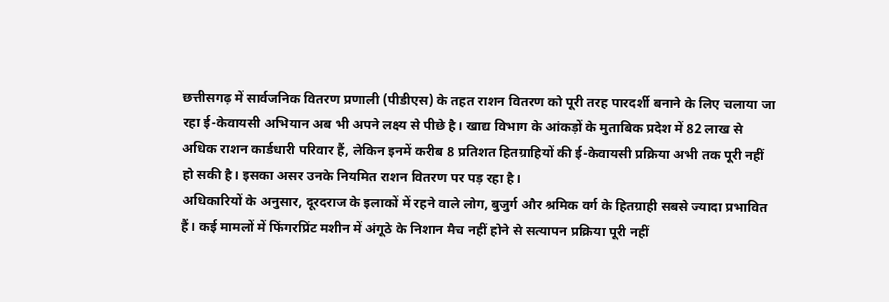छत्तीसगढ़ में सार्वजनिक वितरण प्रणाली (पीडीएस) के तहत राशन वितरण को पूरी तरह पारदर्शी बनाने के लिए चलाया जा रहा ई-केवायसी अभियान अब भी अपने लक्ष्य से पीछे है। खाद्य विभाग के आंकड़ों के मुताबिक प्रदेश में 82 लाख से अधिक राशन कार्डधारी परिवार हैं, लेकिन इनमें करीब 8 प्रतिशत हितग्राहियों की ई-केवायसी प्रक्रिया अभी तक पूरी नहीं हो सकी है। इसका असर उनके नियमित राशन वितरण पर पड़ रहा है।
अधिकारियों के अनुसार, दूरदराज के इलाकों में रहने वाले लोग, बुजुर्ग और श्रमिक वर्ग के हितग्राही सबसे ज्यादा प्रभावित हैं। कई मामलों में फिंगरप्रिंट मशीन में अंगूठे के निशान मैच नहीं होने से सत्यापन प्रक्रिया पूरी नहीं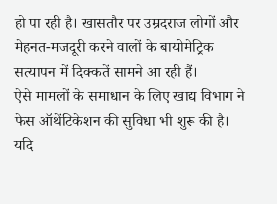हो पा रही है। खासतौर पर उम्रदराज लोगों और मेहनत-मजदूरी करने वालों के बायोमेट्रिक सत्यापन में दिक्कतें सामने आ रही हैं।
ऐसे मामलों के समाधान के लिए खाद्य विभाग ने फेस ऑथेंटिकेशन की सुविधा भी शुरू की है। यदि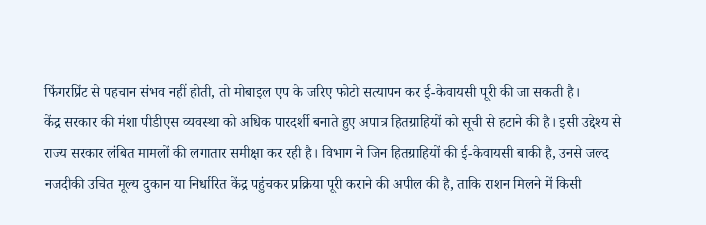फिंगरप्रिंट से पहचान संभव नहीं होती, तो मोबाइल एप के जरिए फोटो सत्यापन कर ई-केवायसी पूरी की जा सकती है।
केंद्र सरकार की मंशा पीडीएस व्यवस्था को अधिक पारदर्शी बनाते हुए अपात्र हितग्राहियों को सूची से हटाने की है। इसी उद्देश्य से राज्य सरकार लंबित मामलों की लगातार समीक्षा कर रही है। विभाग ने जिन हितग्राहियों की ई-केवायसी बाकी है, उनसे जल्द नजदीकी उचित मूल्य दुकान या निर्धारित केंद्र पहुंचकर प्रक्रिया पूरी कराने की अपील की है, ताकि राशन मिलने में किसी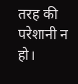तरह की परेशानी न हो।